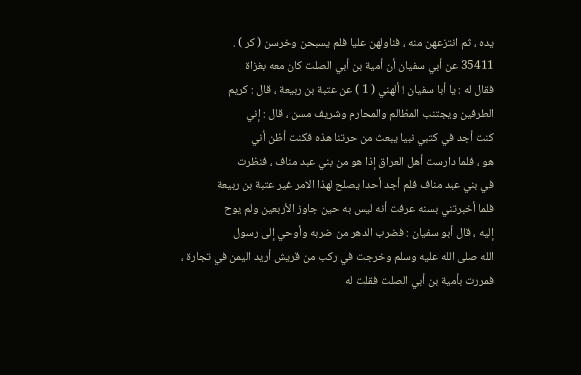يده ، ثم انتزعهن منه ، فناولهن عليا فلم يسبحن وخرسن ( كر ) .
35411 عن أبي سفيان أن أمية بن أبي الصلت كان معه بغزاة
فقال له : يا أبا سفيان ! ألهني ( 1 ) عن عتبة بن ربيعة ، قال : كريم
الطرفين ويجتنب المظالم والمحارم وشريف مسن ، قال : إني
كنت أجد في كتبي نبيا يبعث من حرتنا هذه فكنت أظن أني
هو ، فلما دارست أهل العراق إذا هو من بني عبد مناف ، فنظرت
في بني عبد مناف فلم أجد أحدا يصلح لهذا الامر غير عتبة بن ربيعة
فلما أخبرتني بسنه عرفت أنه ليس به حين جاوز الأربعين ولم يوح
إليه ، قال أبو سفيان : فضرب الدهر من ضربه وأوحي إلى رسول
الله صلى الله عليه وسلم وخرجت في ركب من قريش أريد اليمن في تجارة ،
فمررت بأمية بن أبي الصلت فقلت له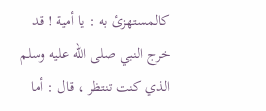كالمستهزئ به : يا أمية ! قد
خرج النبي صلى الله عليه وسلم الذي كنت تنتظر ، قال : أما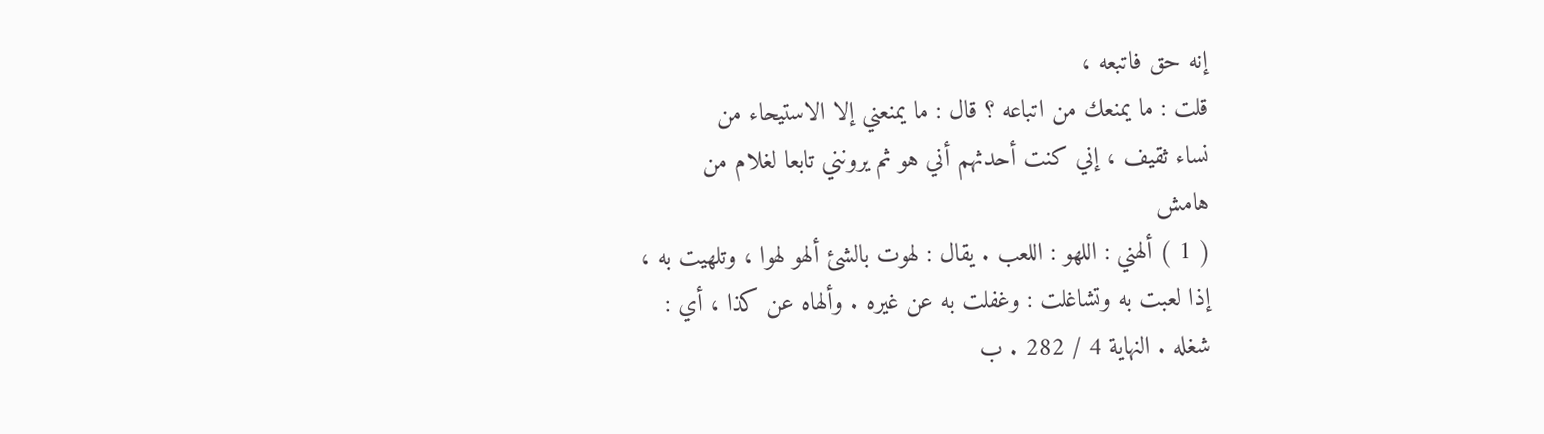إنه حق فاتبعه ،
قلت : ما يمنعك من اتباعه ؟ قال : ما يمنعني إلا الاستيحاء من
نساء ثقيف ، إني كنت أحدثهم أني هو ثم يرونني تابعا لغلام من
هامش
( 1 ) ألهني : اللهو : اللعب . يقال : لهوت بالشئ ألهو لهوا ، وتلهيت به ،
إذا لعبت به وتشاغلت : وغفلت به عن غيره . وألهاه عن كذا ، أي :
شغله . النهاية 4 / 282 . ب